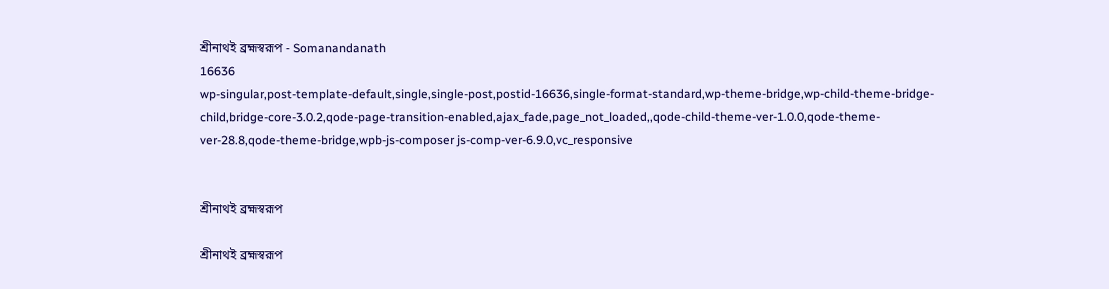শ্রীনাথই ব্রহ্মস্বরূপ - Somanandanath
16636
wp-singular,post-template-default,single,single-post,postid-16636,single-format-standard,wp-theme-bridge,wp-child-theme-bridge-child,bridge-core-3.0.2,qode-page-transition-enabled,ajax_fade,page_not_loaded,,qode-child-theme-ver-1.0.0,qode-theme-ver-28.8,qode-theme-bridge,wpb-js-composer js-comp-ver-6.9.0,vc_responsive


শ্রীনাথই ব্রহ্মস্বরূপ

শ্রীনাথই ব্রহ্মস্বরূপ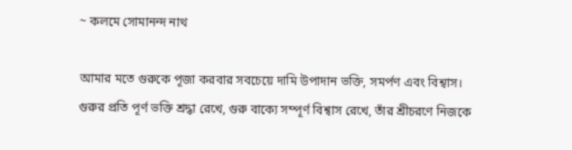~ কলমে সোমানন্দ নাথ

আমার মতে গুরুকে পূজা করবার সবচেয়ে দামি উপাদান ভক্তি, সমর্পণ এবং বিশ্বাস। গুরুর প্রতি পূর্ণ ভক্তি শ্রদ্ধা রেখে, গুরু বাক্যে সম্পূর্ণ বিশ্বাস রেখে, তাঁর শ্রীচরণে নিজকে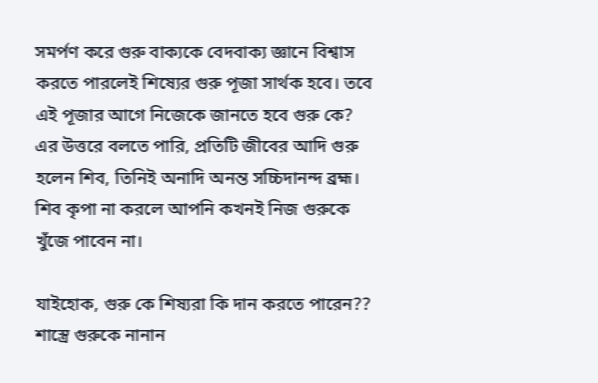সমর্পণ করে গুরু বাক্যকে বেদবাক্য জ্ঞানে বিশ্বাস করতে পারলেই শিষ্যের গুরু পূজা সার্থক হবে। তবে এই পূজার আগে নিজেকে জানতে হবে গুরু কে? এর উত্তরে বলতে পারি, প্রতিটি জীবের আদি গুরু হলেন শিব, তিনিই অনাদি অনন্ত সচ্চিদানন্দ ব্রহ্ম। শিব কৃপা না করলে আপনি কখনই নিজ গুরুকে খুঁজে পাবেন না।

যাইহোক, গুরু কে শিষ্যরা কি দান করতে পারেন?? শাস্ত্রে গুরুকে নানান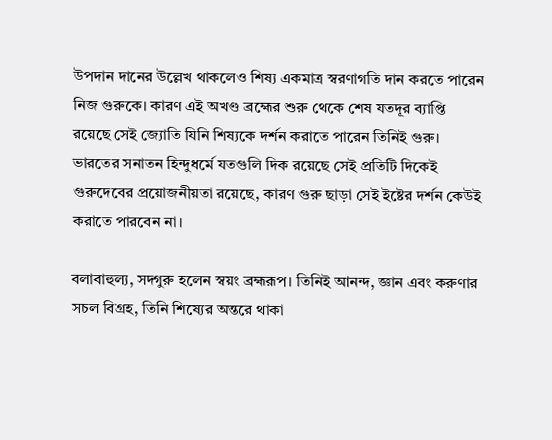উপদান দানের উল্লেখ থাকলেও শিষ্য একমাত্র স্বরণাগতি দান করতে পারেন নিজ গুরুকে। কারণ এই অখণ্ড ব্রহ্মের শুরু থেকে শেষ যতদূর ব্যাপ্তি রয়েছে সেই জ্যোতি যিনি শিষ্যকে দর্শন করাতে পারেন তিনিই গুরু। ভারতের সনাতন হিন্দুধর্মে যতগুলি দিক রয়েছে সেই প্রতিটি দিকেই গুরুদেবের প্রয়োজনীয়তা রয়েছে, কারণ গুরু ছাড়া সেই ইষ্টের দর্শন কেউই করাতে পারবেন না।

বলাবাহুল্য, সদ্গুরু হলেন স্বয়ং ব্রহ্মরূপ। তিনিই আনন্দ, জ্ঞান এবং করুণার সচল বিগ্রহ, তিনি শিষ্যের অন্তরে থাকা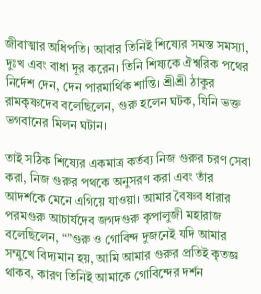জীবাত্মার অধিপতি। আবার তিনিই শিষ্যের সমস্ত সমস্যা, দুঃখ এবং বাধা দূর করেন। তিনি শিষ্যকে ঐশ্বরিক পথের নির্দেশ দেন, দেন পারমার্থিক শান্তি। শ্রীশ্রী ঠাকুর রামকৃষ্ণদেব বলেছিলেন, গুরু হলেন ঘটক, যিনি ভক্ত ভগবানের মিলন ঘটান।

তাই সঠিক শিষ্যের একমাত্র কর্তব্য নিজ গুরুর চরণ সেবা করা, নিজ গুরুর পথকে অনুসরণ করা এবং তাঁর আদর্শকে মেনে এগিয়ে যাওয়া। আমার বৈষ্ণব ধারার পরমগুরু আচার্যদেব জগদগুরু কৃপালুজী মহারাজ বলেছিলেন, “”গুরু ও গোবিন্দ দুজনেই যদি আমার সম্মুখে বিদ্যমান হয়, আমি আমার গুরুর প্রতিই কৃতজ্ঞ থাকব, কারণ তিনিই আমাকে গোবিন্দের দর্শন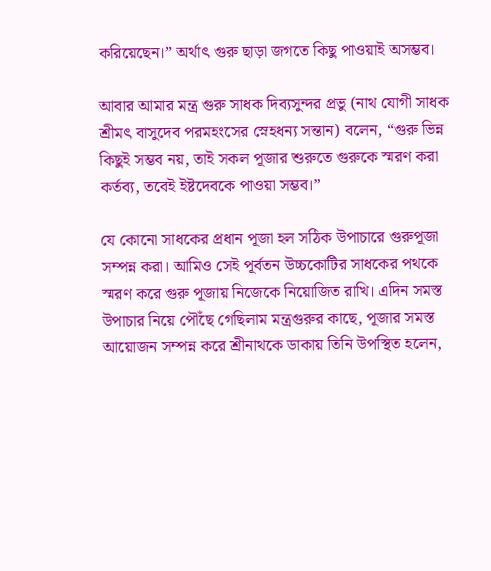করিয়েছেন।” অর্থাৎ গুরু ছাড়া জগতে কিছু পাওয়াই অসম্ভব।

আবার আমার মন্ত্র গুরু সাধক দিব্যসুন্দর প্রভু (নাথ যোগী সাধক শ্রীমৎ বাসুদেব পরমহংসের স্নেহধন্য সন্তান) বলেন, “গুরু ভিন্ন কিছুই সম্ভব নয়, তাই সকল পূজার শুরুতে গুরুকে স্মরণ করা কর্তব্য, তবেই ইষ্টদেবকে পাওয়া সম্ভব।”

যে কোনো সাধকের প্রধান পূজা হল সঠিক উপাচারে গুরুপূজা সম্পন্ন করা। আমিও সেই পূর্বতন উচ্চকোটির সাধকের পথকে স্মরণ করে গুরু পূজায় নিজেকে নিয়োজিত রাখি। এদিন সমস্ত উপাচার নিয়ে পৌঁছে গেছিলাম মন্ত্রগুরুর কাছে, পূজার সমস্ত আয়োজন সম্পন্ন করে শ্রীনাথকে ডাকায় তিনি উপস্থিত হলেন,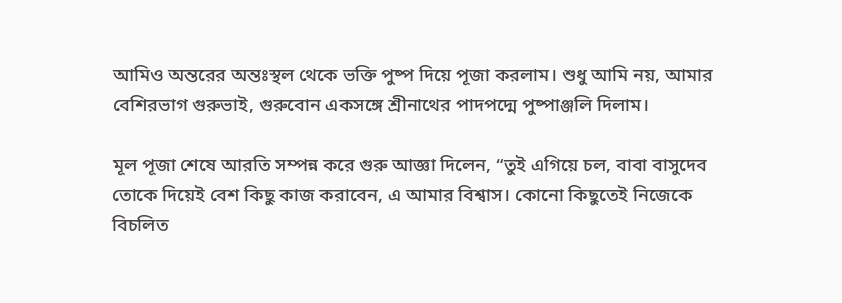আমিও অন্তরের অন্তঃস্থল থেকে ভক্তি পুষ্প দিয়ে পূজা করলাম। শুধু আমি নয়, আমার বেশিরভাগ গুরুভাই, গুরুবোন একসঙ্গে শ্রীনাথের পাদপদ্মে পুষ্পাঞ্জলি দিলাম।

মূল পূজা শেষে আরতি সম্পন্ন করে গুরু আজ্ঞা দিলেন, “তুই এগিয়ে চল, বাবা বাসুদেব তোকে দিয়েই বেশ কিছু কাজ করাবেন, এ আমার বিশ্বাস। কোনো কিছুতেই নিজেকে বিচলিত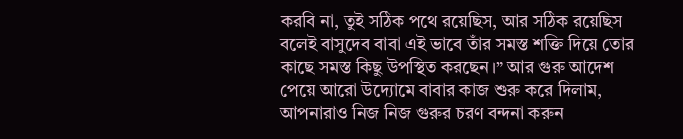করবি না, তুই সঠিক পথে রয়েছিস, আর সঠিক রয়েছিস বলেই বাসুদেব বাবা এই ভাবে তাঁর সমস্ত শক্তি দিয়ে তোর কাছে সমস্ত কিছু উপস্থিত করছেন।” আর গুরু আদেশ পেয়ে আরো উদ্যোমে বাবার কাজ শুরু করে দিলাম, আপনারাও নিজ নিজ গুরুর চরণ বন্দনা করুন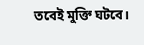তবেই মুক্তি ঘটবে।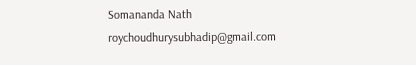Somananda Nath
roychoudhurysubhadip@gmail.com